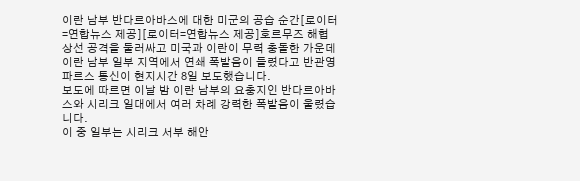이란 남부 반다르아바스에 대한 미군의 공습 순간[로이터=연합뉴스 제공][로이터=연합뉴스 제공]호르무즈 해협 상선 공격을 둘러싸고 미국과 이란이 무력 충돌한 가운데 이란 남부 일부 지역에서 연쇄 폭발음이 들렸다고 반관영 파르스 통신이 현지시간 8일 보도했습니다.
보도에 따르면 이날 밤 이란 남부의 요충지인 반다르아바스와 시리크 일대에서 여러 차례 강력한 폭발음이 울렸습니다.
이 중 일부는 시리크 서부 해안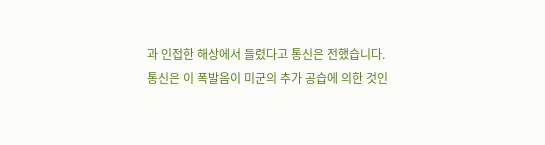과 인접한 해상에서 들렸다고 통신은 전했습니다.
통신은 이 폭발음이 미군의 추가 공습에 의한 것인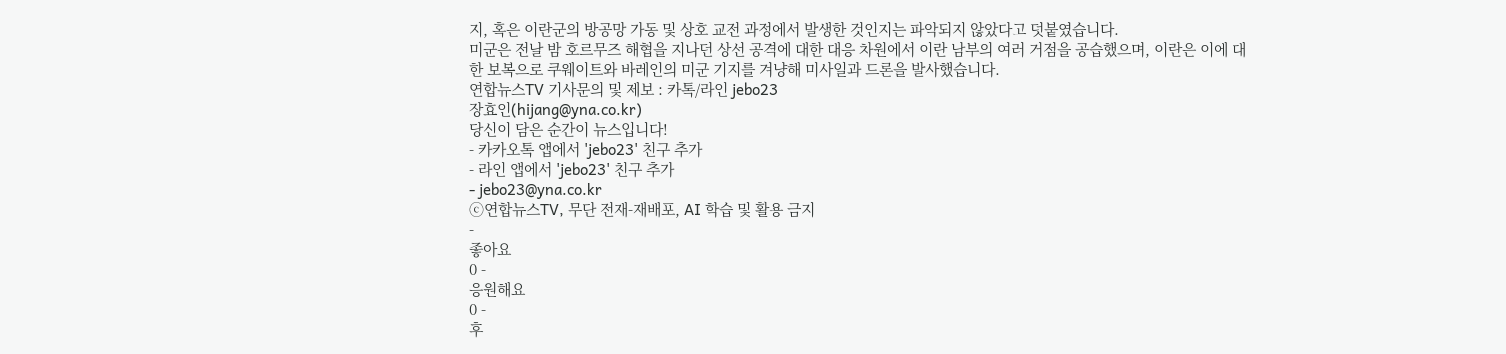지, 혹은 이란군의 방공망 가동 및 상호 교전 과정에서 발생한 것인지는 파악되지 않았다고 덧붙였습니다.
미군은 전날 밤 호르무즈 해협을 지나던 상선 공격에 대한 대응 차원에서 이란 남부의 여러 거점을 공습했으며, 이란은 이에 대한 보복으로 쿠웨이트와 바레인의 미군 기지를 겨냥해 미사일과 드론을 발사했습니다.
연합뉴스TV 기사문의 및 제보 : 카톡/라인 jebo23
장효인(hijang@yna.co.kr)
당신이 담은 순간이 뉴스입니다!
- 카카오톡 앱에서 'jebo23' 친구 추가
- 라인 앱에서 'jebo23' 친구 추가
- jebo23@yna.co.kr
ⓒ연합뉴스TV, 무단 전재-재배포, AI 학습 및 활용 금지
-
좋아요
0 -
응원해요
0 -
후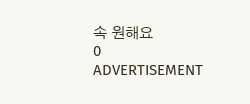속 원해요
0
ADVERTISEMENT